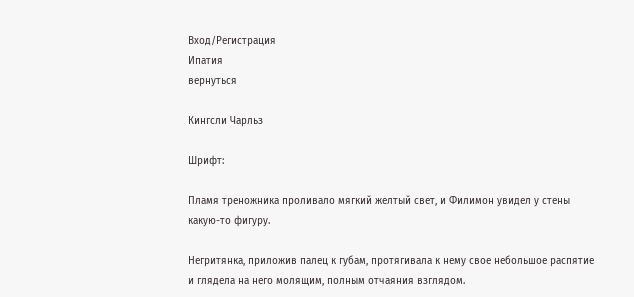Вход/Регистрация
Ипатия
вернуться

Кингсли Чарльз

Шрифт:

Пламя треножника проливало мягкий желтый свет, и Филимон увидел у стены какую-то фигуру.

Негритянка, приложив палец к губам, протягивала к нему свое небольшое распятие и глядела на него молящим, полным отчаяния взглядом.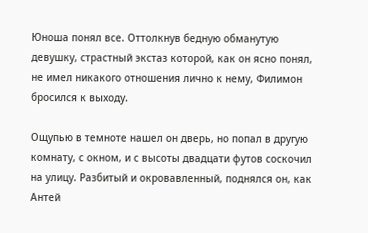Юноша понял все. Оттолкнув бедную обманутую девушку, страстный экстаз которой, как он ясно понял, не имел никакого отношения лично к нему, Филимон бросился к выходу.

Ощупью в темноте нашел он дверь, но попал в другую комнату, с окном, и с высоты двадцати футов соскочил на улицу. Разбитый и окровавленный, поднялся он, как Антей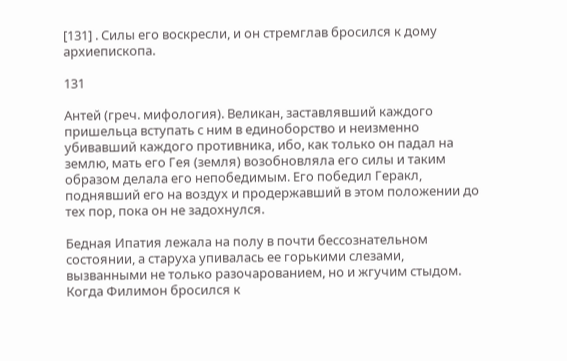[131] . Силы его воскресли, и он стремглав бросился к дому архиепископа.

131

Антей (греч. мифология). Великан, заставлявший каждого пришельца вступать с ним в единоборство и неизменно убивавший каждого противника, ибо, как только он падал на землю, мать его Гея (земля) возобновляла его силы и таким образом делала его непобедимым. Его победил Геракл, поднявший его на воздух и продержавший в этом положении до тех пор, пока он не задохнулся.

Бедная Ипатия лежала на полу в почти бессознательном состоянии, а старуха упивалась ее горькими слезами, вызванными не только разочарованием, но и жгучим стыдом. Когда Филимон бросился к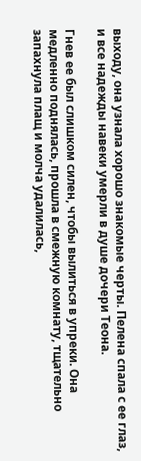выходу, она узнала хорошо знакомые черты. Пелена спала с ее глаз, и все надежды навеки умерли в душе дочери Теона.

Гнев ее был слишком силен, чтобы вылиться в упреки. Она медленно поднялась, прошла в смежную комнату, тщательно запахнула плащ и молча удалилась,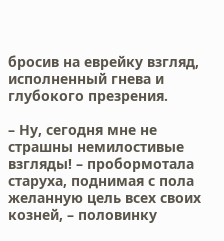бросив на еврейку взгляд, исполненный гнева и глубокого презрения.

– Ну, сегодня мне не страшны немилостивые взгляды! – пробормотала старуха, поднимая с пола желанную цель всех своих козней, – половинку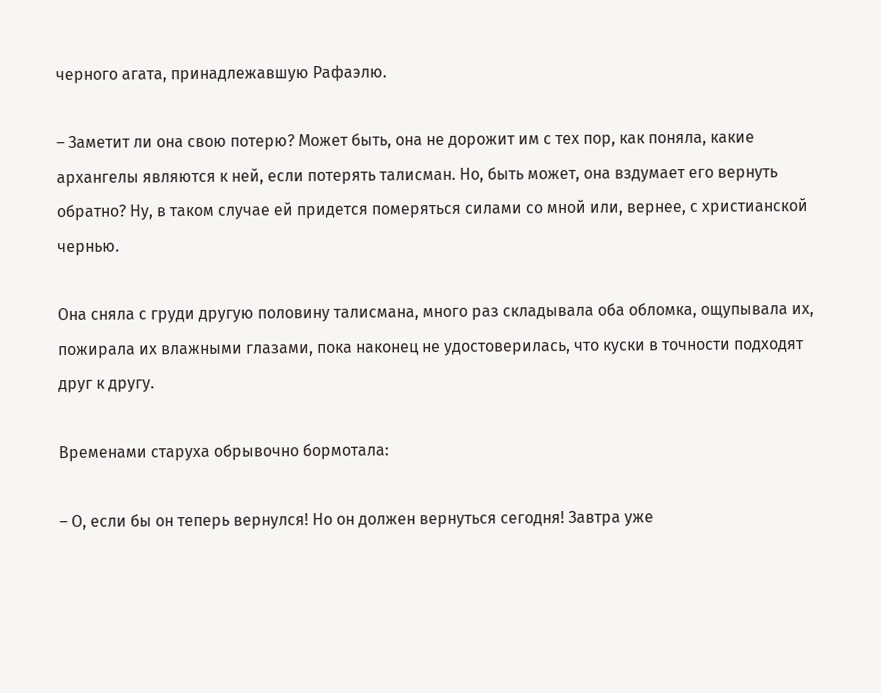черного агата, принадлежавшую Рафаэлю.

– Заметит ли она свою потерю? Может быть, она не дорожит им с тех пор, как поняла, какие архангелы являются к ней, если потерять талисман. Но, быть может, она вздумает его вернуть обратно? Ну, в таком случае ей придется померяться силами со мной или, вернее, с христианской чернью.

Она сняла с груди другую половину талисмана, много раз складывала оба обломка, ощупывала их, пожирала их влажными глазами, пока наконец не удостоверилась, что куски в точности подходят друг к другу.

Временами старуха обрывочно бормотала:

– О, если бы он теперь вернулся! Но он должен вернуться сегодня! Завтра уже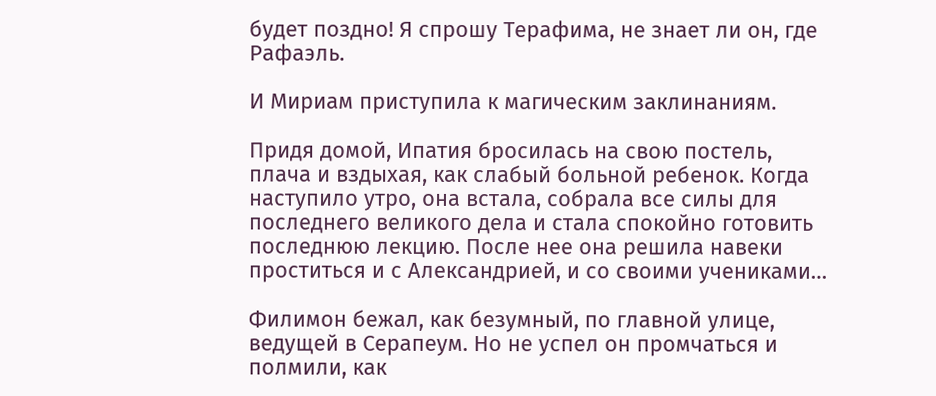будет поздно! Я спрошу Терафима, не знает ли он, где Рафаэль.

И Мириам приступила к магическим заклинаниям.

Придя домой, Ипатия бросилась на свою постель, плача и вздыхая, как слабый больной ребенок. Когда наступило утро, она встала, собрала все силы для последнего великого дела и стала спокойно готовить последнюю лекцию. После нее она решила навеки проститься и с Александрией, и со своими учениками…

Филимон бежал, как безумный, по главной улице, ведущей в Серапеум. Но не успел он промчаться и полмили, как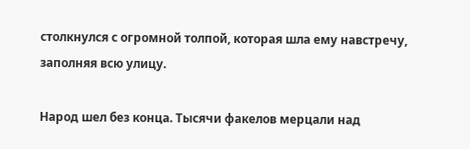столкнулся с огромной толпой, которая шла ему навстречу, заполняя всю улицу.

Народ шел без конца. Тысячи факелов мерцали над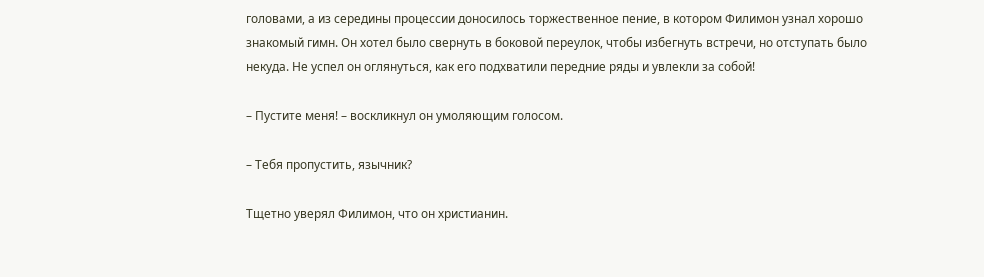головами, а из середины процессии доносилось торжественное пение, в котором Филимон узнал хорошо знакомый гимн. Он хотел было свернуть в боковой переулок, чтобы избегнуть встречи, но отступать было некуда. Не успел он оглянуться, как его подхватили передние ряды и увлекли за собой!

– Пустите меня! – воскликнул он умоляющим голосом.

– Тебя пропустить, язычник?

Тщетно уверял Филимон, что он христианин.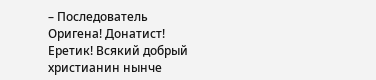– Последователь Оригена! Донатист! Еретик! Всякий добрый христианин нынче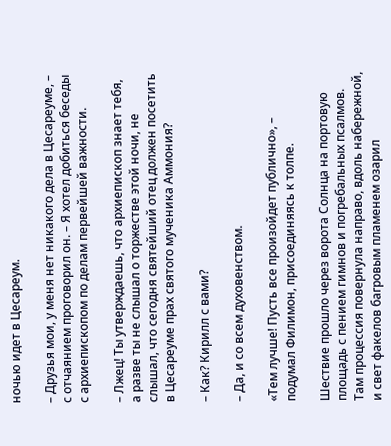ночью идет в Цесареум.

– Друзья мои, у меня нет никакого дела в Цесареуме, – с отчаянием проговорил он. – Я хотел добиться беседы с архиепископом по делам первейшей важности.

– Лжец! Ты утверждаешь, что архиепископ знает тебя, а разве ты не слышал о торжестве этой ночи, не слышал, что сегодня святейший отец должен посетить в Цесареуме прах святого мученика Аммония?

– Как? Кирилл с вами?

– Да, и со всем духовенством.

«Тем лучше! Пусть все произойдет публично», – подумал Филимон, присоединяясь к толпе.

Шествие прошло через ворота Солнца на портовую площадь с пением гимнов и погребальных псалмов. Там процессия повернула направо, вдоль набережной, и свет факелов багровым пламенем озарил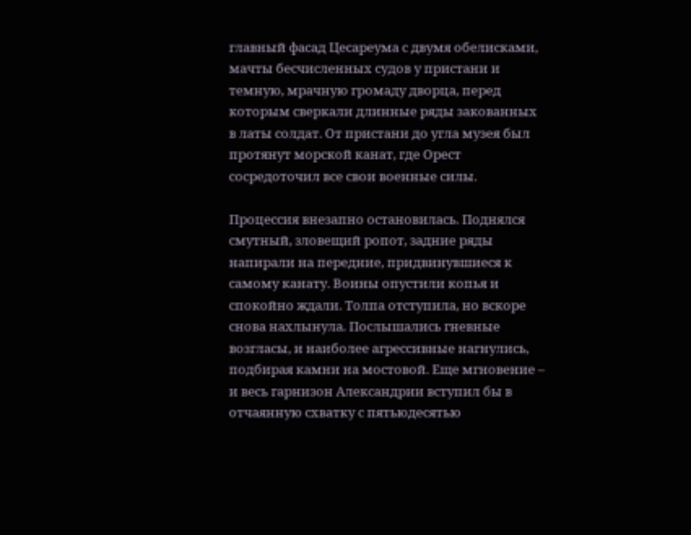главный фасад Цесареума с двумя обелисками, мачты бесчисленных судов у пристани и темную, мрачную громаду дворца, перед которым сверкали длинные ряды закованных в латы солдат. От пристани до угла музея был протянут морской канат, где Орест сосредоточил все свои военные силы.

Процессия внезапно остановилась. Поднялся смутный, зловещий ропот, задние ряды напирали на передние, придвинувшиеся к самому канату. Воины опустили копья и спокойно ждали. Толпа отступила, но вскоре снова нахлынула. Послышались гневные возгласы, и наиболее агрессивные нагнулись, подбирая камни на мостовой. Еще мгновение – и весь гарнизон Александрии вступил бы в отчаянную схватку с пятьюдесятью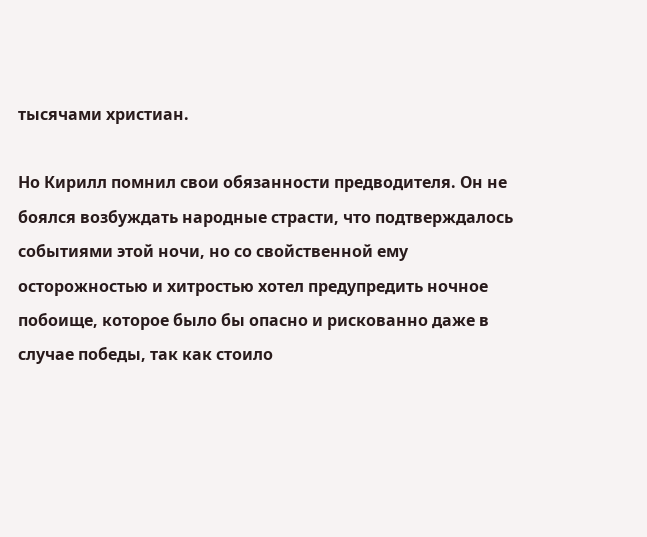тысячами христиан.

Но Кирилл помнил свои обязанности предводителя. Он не боялся возбуждать народные страсти, что подтверждалось событиями этой ночи, но со свойственной ему осторожностью и хитростью хотел предупредить ночное побоище, которое было бы опасно и рискованно даже в случае победы, так как стоило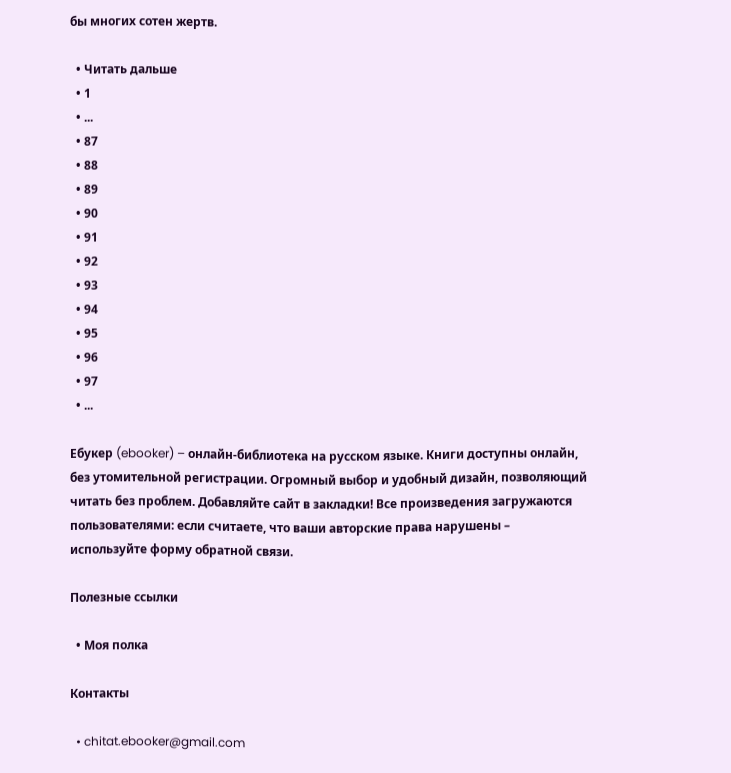бы многих сотен жертв.

  • Читать дальше
  • 1
  • ...
  • 87
  • 88
  • 89
  • 90
  • 91
  • 92
  • 93
  • 94
  • 95
  • 96
  • 97
  • ...

Ебукер (ebooker) – онлайн-библиотека на русском языке. Книги доступны онлайн, без утомительной регистрации. Огромный выбор и удобный дизайн, позволяющий читать без проблем. Добавляйте сайт в закладки! Все произведения загружаются пользователями: если считаете, что ваши авторские права нарушены – используйте форму обратной связи.

Полезные ссылки

  • Моя полка

Контакты

  • chitat.ebooker@gmail.com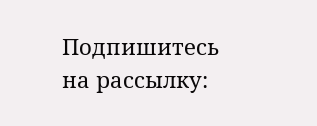Подпишитесь на рассылку: